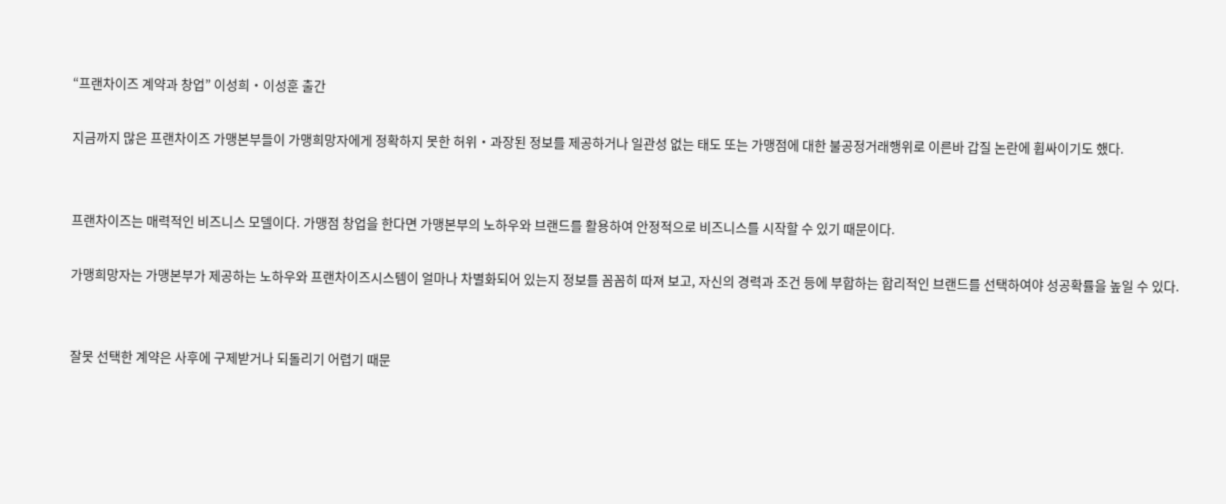“프랜차이즈 계약과 창업” 이성희‧이성훈 출간

지금까지 많은 프랜차이즈 가맹본부들이 가맹희망자에게 정확하지 못한 허위‧과장된 정보를 제공하거나 일관성 없는 태도 또는 가맹점에 대한 불공정거래행위로 이른바 갑질 논란에 휩싸이기도 했다.


프랜차이즈는 매력적인 비즈니스 모델이다. 가맹점 창업을 한다면 가맹본부의 노하우와 브랜드를 활용하여 안정적으로 비즈니스를 시작할 수 있기 때문이다.

가맹희망자는 가맹본부가 제공하는 노하우와 프랜차이즈시스템이 얼마나 차별화되어 있는지 정보를 꼼꼼히 따져 보고, 자신의 경력과 조건 등에 부합하는 합리적인 브랜드를 선택하여야 성공확률을 높일 수 있다.


잘못 선택한 계약은 사후에 구제받거나 되돌리기 어렵기 때문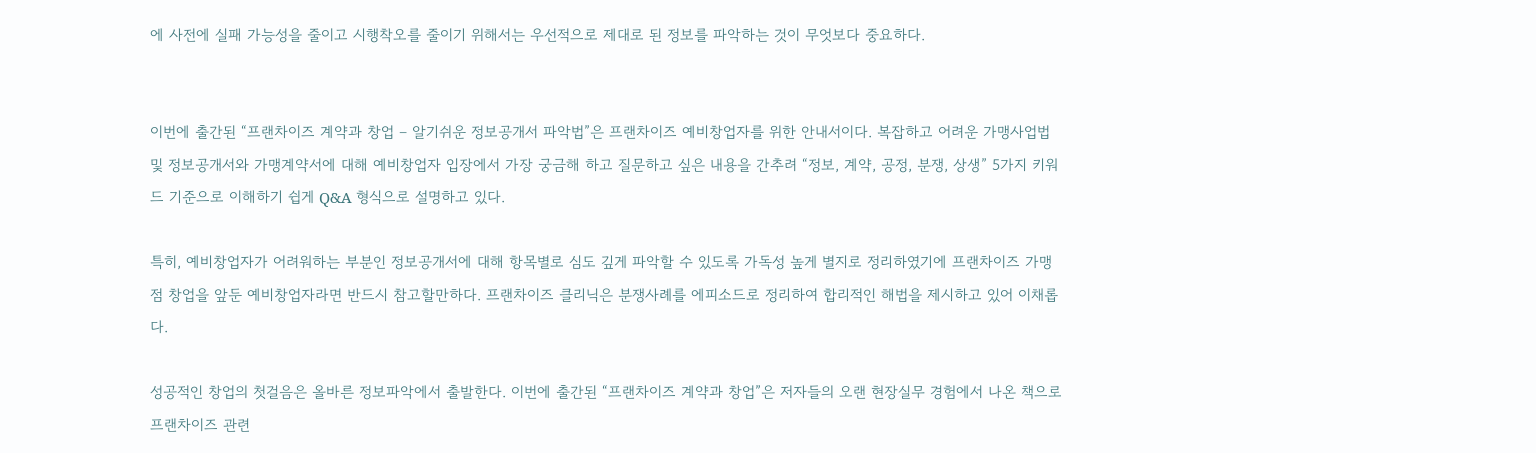에 사전에 실패 가능성을 줄이고 시행착오를 줄이기 위해서는 우선적으로 제대로 된 정보를 파악하는 것이 무엇보다 중요하다.


이번에 출간된 “프랜차이즈 계약과 창업 – 알기쉬운 정보공개서 파악법”은 프랜차이즈 예비창업자를 위한 안내서이다. 복잡하고 어려운 가맹사업법 및 정보공개서와 가맹계약서에 대해 예비창업자 입장에서 가장 궁금해 하고 질문하고 싶은 내용을 간추려 “정보, 계약, 공정, 분쟁, 상생” 5가지 키워드 기준으로 이해하기 쉽게 Q&A 형식으로 설명하고 있다.

특히, 예비창업자가 어려워하는 부분인 정보공개서에 대해 항목별로 심도 깊게 파악할 수 있도록 가독성 높게 별지로 정리하였기에 프랜차이즈 가맹점 창업을 앞둔 예비창업자라면 반드시 참고할만하다. 프랜차이즈 클리닉은 분쟁사례를 에피소드로 정리하여 합리적인 해법을 제시하고 있어 이채롭다.

성공적인 창업의 첫걸음은 올바른 정보파악에서 출발한다. 이번에 출간된 “프랜차이즈 계약과 창업”은 저자들의 오랜 현장실무 경험에서 나온 책으로 프랜차이즈 관련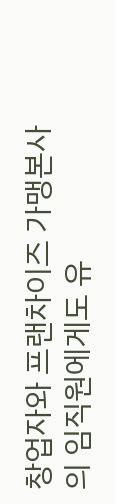창업자와 프랜차이즈 가맹본사의 임직원에게도 유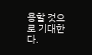용할 것으로 기대한다.